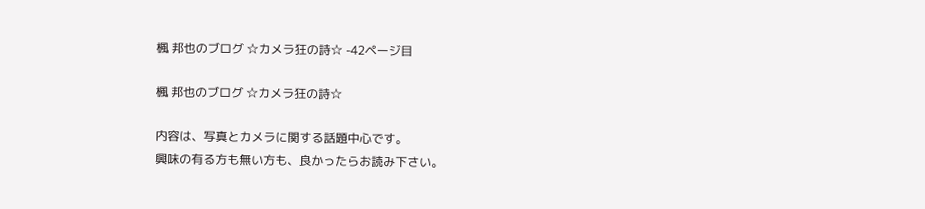楓 邦也のブログ ☆カメラ狂の詩☆ -42ページ目

楓 邦也のブログ ☆カメラ狂の詩☆

内容は、写真とカメラに関する話題中心です。
興味の有る方も無い方も、良かったらお読み下さい。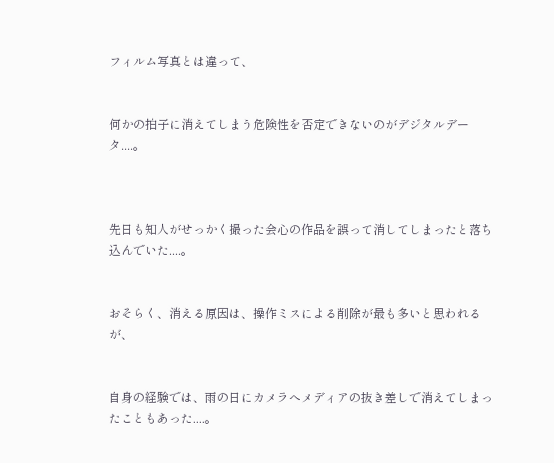フィルム写真とは違って、


何かの拍子に消えてしまう危険性を否定できないのがデジタルデータ....。



先日も知人がせっかく撮った会心の作品を誤って消してしまったと落ち込んでいた....。


おそらく、消える原因は、操作ミスによる削除が最も多いと思われるが、


自身の経験では、雨の日にカメラへメディアの抜き差しで消えてしまったこともあった....。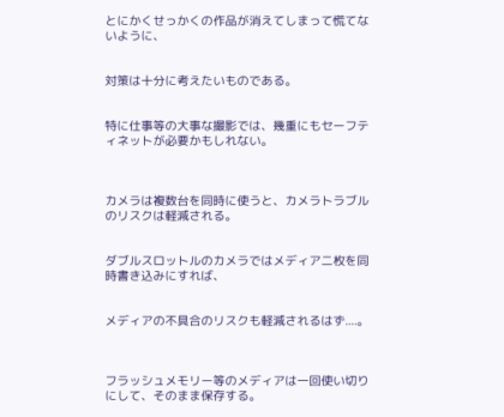とにかくせっかくの作品が消えてしまって慌てないように、


対策は十分に考えたいものである。


特に仕事等の大事な撮影では、幾重にもセーフティネットが必要かもしれない。



カメラは複数台を同時に使うと、カメラトラブルのリスクは軽減される。


ダブルスロットルのカメラではメディア二枚を同時書き込みにすれば、


メディアの不具合のリスクも軽減されるはず....。



フラッシュメモリー等のメディアは一回使い切りにして、そのまま保存する。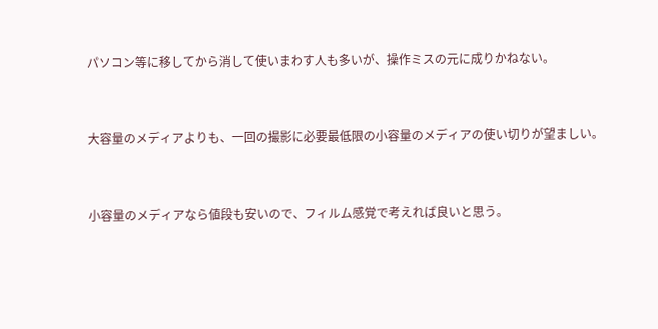パソコン等に移してから消して使いまわす人も多いが、操作ミスの元に成りかねない。


大容量のメディアよりも、一回の撮影に必要最低限の小容量のメディアの使い切りが望ましい。


小容量のメディアなら値段も安いので、フィルム感覚で考えれば良いと思う。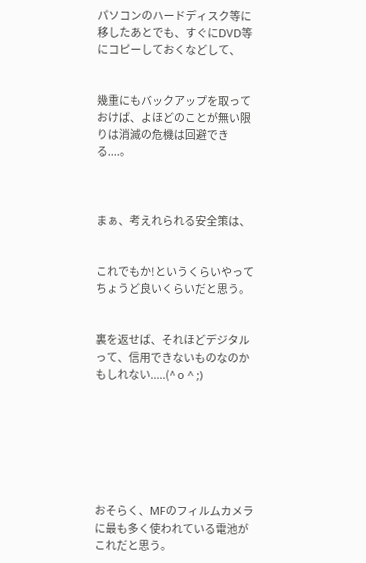パソコンのハードディスク等に移したあとでも、すぐにDVD等にコピーしておくなどして、


幾重にもバックアップを取っておけば、よほどのことが無い限りは消滅の危機は回避できる....。



まぁ、考えれられる安全策は、


これでもか!というくらいやってちょうど良いくらいだと思う。


裏を返せば、それほどデジタルって、信用できないものなのかもしれない.....(^ o ^ ;)







おそらく、MFのフィルムカメラに最も多く使われている電池がこれだと思う。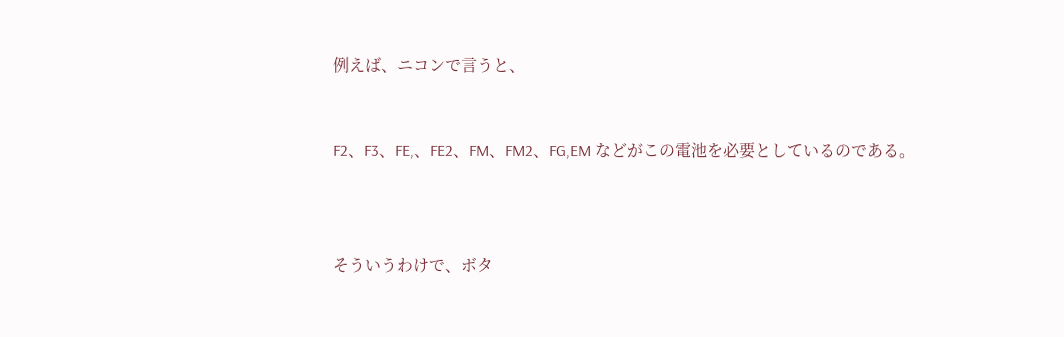例えば、ニコンで言うと、


F2、F3、FE,、FE2、FM、FM2、FG,EM などがこの電池を必要としているのである。



そういうわけで、ボタ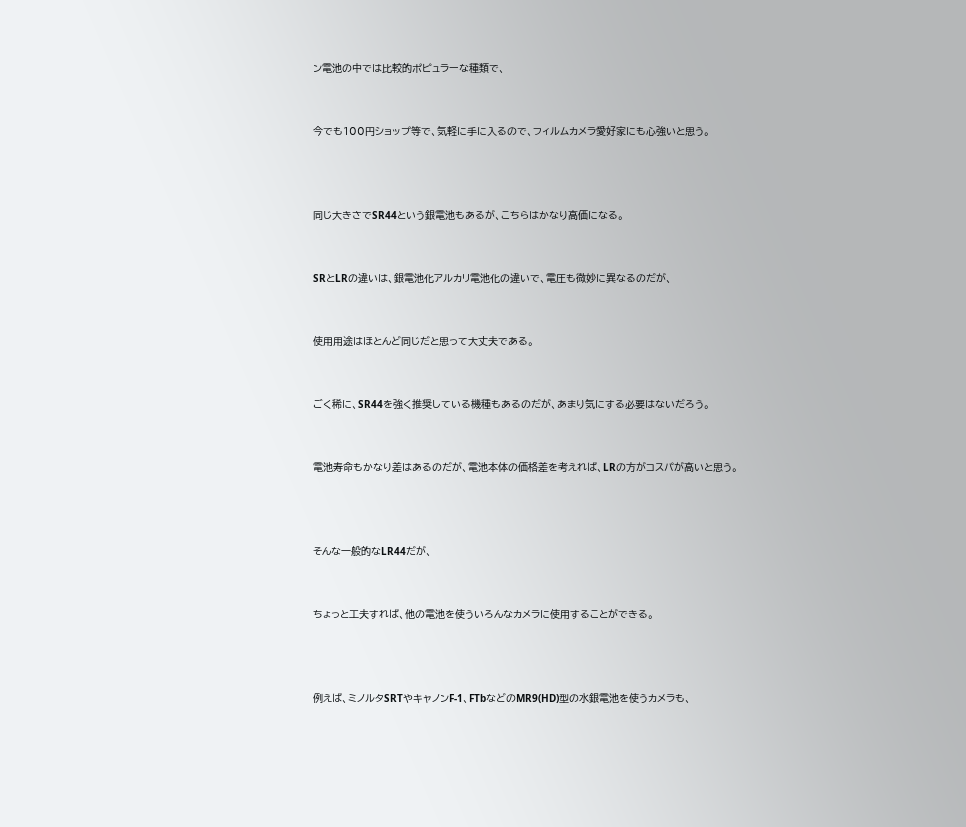ン電池の中では比較的ポピュラーな種類で、


今でも100円ショップ等で、気軽に手に入るので、フィルムカメラ愛好家にも心強いと思う。



同じ大きさでSR44という銀電池もあるが、こちらはかなり高価になる。


SRとLRの違いは、銀電池化アルカリ電池化の違いで、電圧も微妙に異なるのだが、


使用用途はほとんど同じだと思って大丈夫である。


ごく稀に、SR44を強く推奨している機種もあるのだが、あまり気にする必要はないだろう。


電池寿命もかなり差はあるのだが、電池本体の価格差を考えれば、LRの方がコスパが高いと思う。



そんな一般的なLR44だが、


ちょっと工夫すれば、他の電池を使ういろんなカメラに使用することができる。



例えば、ミノルタSRTやキャノンF-1、FTbなどのMR9(HD)型の水銀電池を使うカメラも、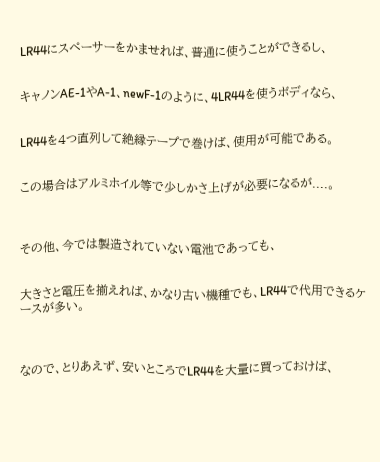LR44にスペーサーをかませれば、普通に使うことができるし、


キャノンAE-1やA-1、newF-1のように、4LR44を使うボディなら、


LR44を4つ直列して絶縁テープで巻けば、使用が可能である。


この場合はアルミホイル等で少しかさ上げが必要になるが....。



その他、今では製造されていない電池であっても、


大きさと電圧を揃えれば、かなり古い機種でも、LR44で代用できるケースが多い。



なので、とりあえず、安いところでLR44を大量に買っておけば、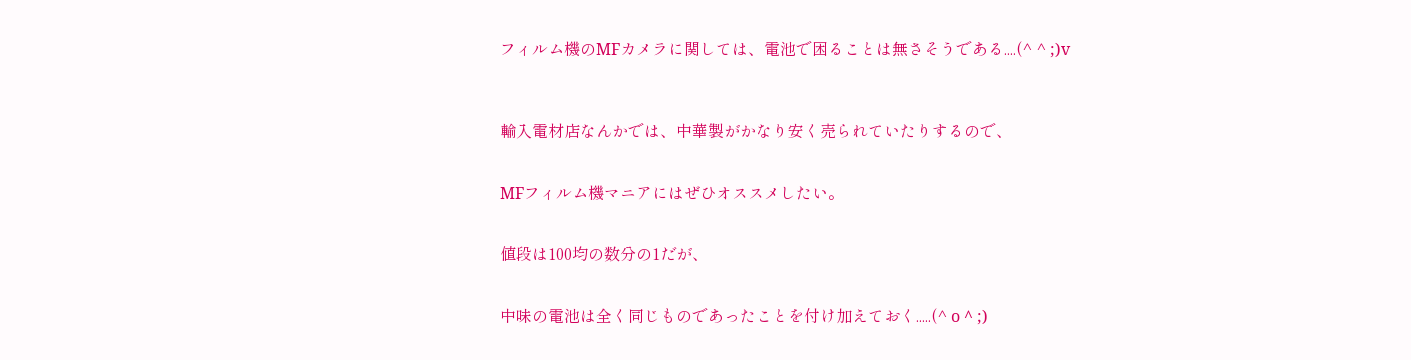フィルム機のMFカメラに関しては、電池で困ることは無さそうである....(^ ^ ;)v



輸入電材店なんかでは、中華製がかなり安く売られていたりするので、


MFフィルム機マニアにはぜひオススメしたい。


値段は100均の数分の1だが、


中味の電池は全く同じものであったことを付け加えておく.....(^ o ^ ;)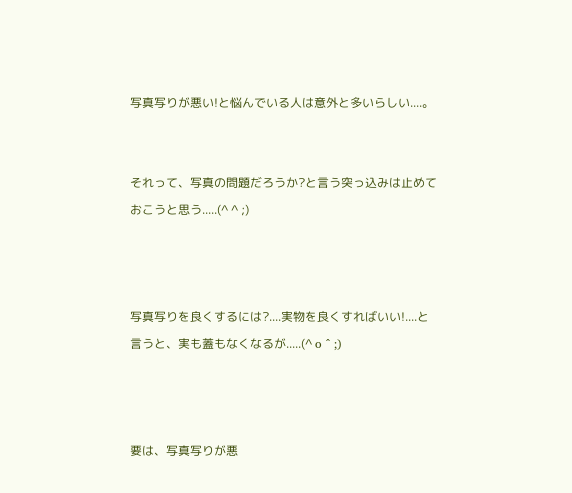写真写りが悪い!と悩んでいる人は意外と多いらしい....。


それって、写真の問題だろうか?と言う突っ込みは止めておこうと思う.....(^ ^ ;)



写真写りを良くするには?....実物を良くすればいい!....と言うと、実も蓋もなくなるが.....(^ o ^ ;)



要は、写真写りが悪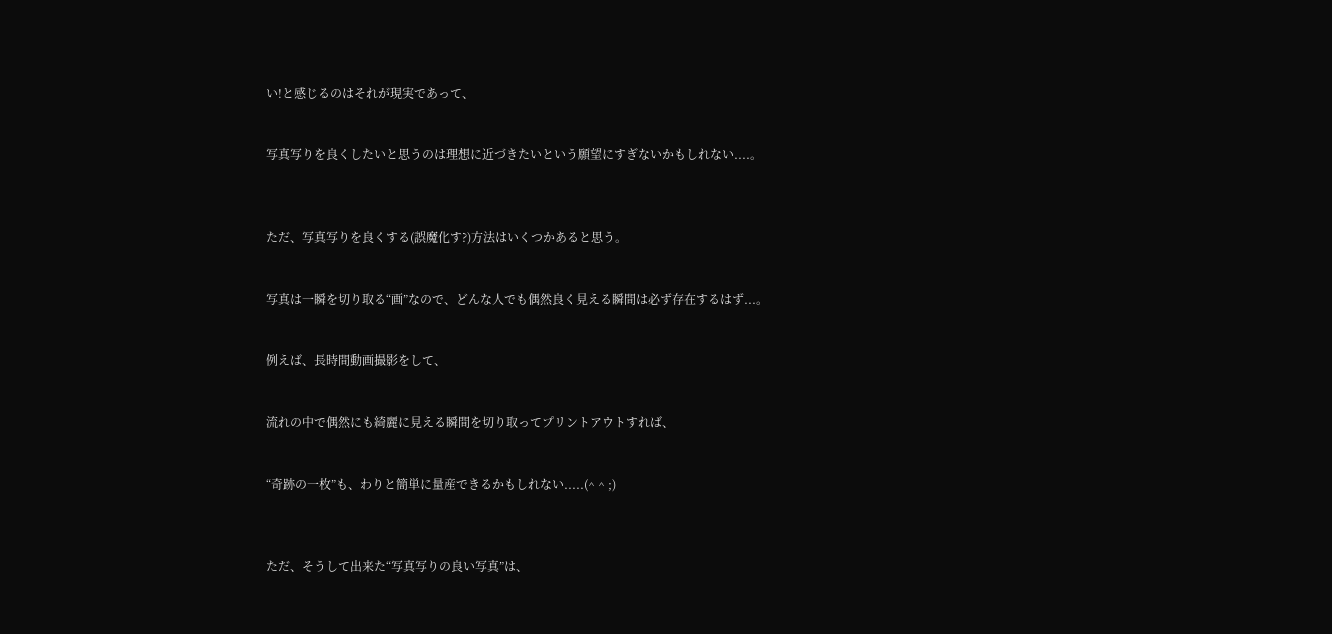い!と感じるのはそれが現実であって、


写真写りを良くしたいと思うのは理想に近づきたいという願望にすぎないかもしれない....。



ただ、写真写りを良くする(誤魔化す?)方法はいくつかあると思う。


写真は一瞬を切り取る“画”なので、どんな人でも偶然良く見える瞬間は必ず存在するはず...。


例えば、長時間動画撮影をして、


流れの中で偶然にも綺麗に見える瞬間を切り取ってプリントアウトすれば、


“奇跡の一枚”も、わりと簡単に量産できるかもしれない.....(^ ^ ;)



ただ、そうして出来た“写真写りの良い写真”は、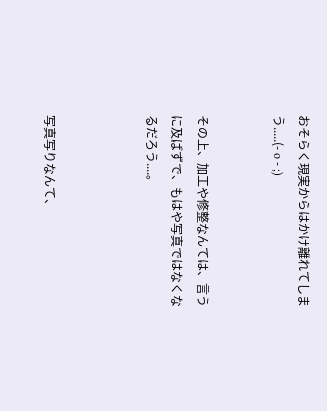おそらく現実からはかけ離れてしまう.....(- o - ;)


その上、加工や修整なんては、言うに及ばずで、もはや写真ではなくなるだろう....。



写真写りなんて、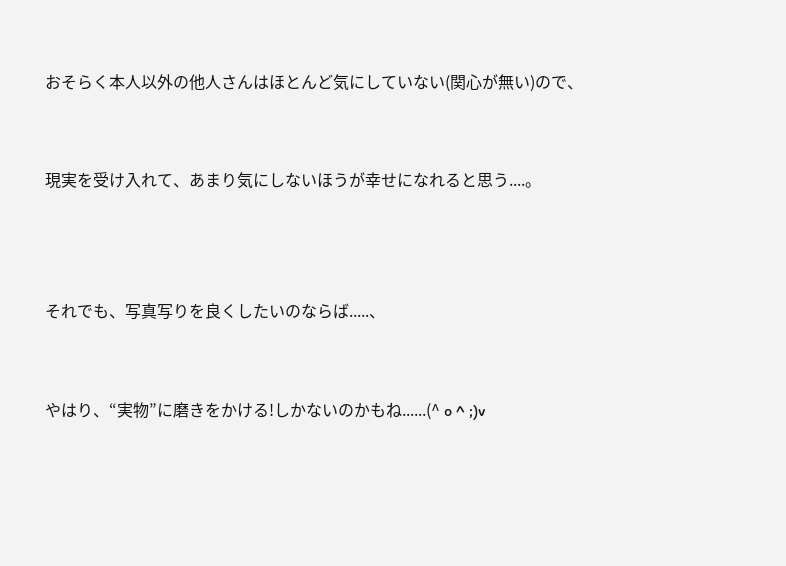おそらく本人以外の他人さんはほとんど気にしていない(関心が無い)ので、


現実を受け入れて、あまり気にしないほうが幸せになれると思う....。



それでも、写真写りを良くしたいのならば.....、


やはり、“実物”に磨きをかける!しかないのかもね......(^ o ^ ;)v